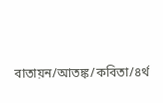বাতায়ন/আতঙ্ক/কবিতা/৪র্থ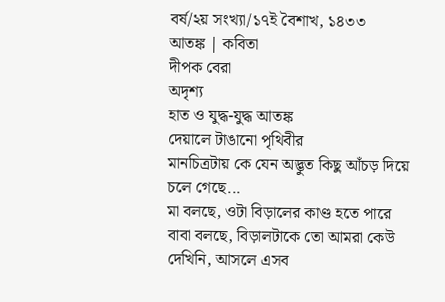বর্ষ/২য় সংখ্যা/১৭ই বৈশাখ, ১৪৩৩
আতঙ্ক | কবিতা
দীপক বেরা
অদৃশ্য
হাত ও যুদ্ধ-যুদ্ধ আতঙ্ক
দেয়ালে টাঙানো পৃথিবীর
মানচিত্রটায় কে যেন অদ্ভুত কিছু আঁচড় দিয়ে চলে গেছে...
মা বলছে, ওটা বিড়ালের কাণ্ড হতে পারে
বাবা বলছে, বিড়ালটাকে তো আমরা কেউ দেখিনি, আসলে এসব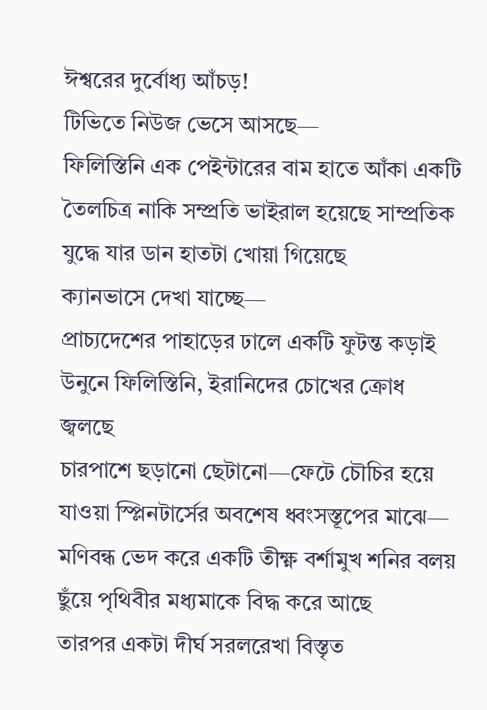ঈশ্বরের দুর্বোধ্য আঁচড়!
টিভিতে নিউজ ভেসে আসছে—
ফিলিস্তিনি এক পেইন্টারের বাম হাতে আঁকা একটি তৈলচিত্র নাকি সম্প্রতি ভাইরাল হয়েছে সাম্প্রতিক যুদ্ধে যার ডান হাতটা খোয়া গিয়েছে
ক্যানভাসে দেখা যাচ্ছে—
প্রাচ্যদেশের পাহাড়ের ঢালে একটি ফুটন্ত কড়াই
উনুনে ফিলিস্তিনি, ইরানিদের চোখের ক্রোধ জ্বলছে
চারপাশে ছড়ানো ছেটানো—ফেটে চৌচির হয়ে যাওয়া স্প্লিনটার্সের অবশেষ ধ্বংসস্তূপের মাঝে—
মণিবন্ধ ভেদ করে একটি তীক্ষ্ণ বর্শামুখ শনির বলয় ছুঁয়ে পৃথিবীর মধ্যমাকে বিদ্ধ করে আছে
তারপর একটা দীর্ঘ সরলরেখা বিস্তৃত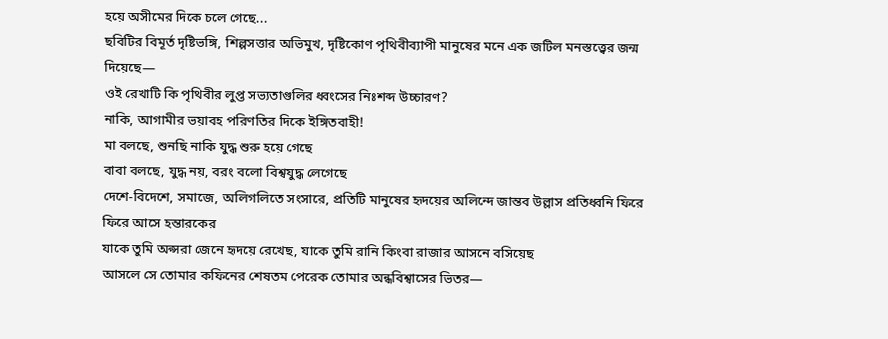হয়ে অসীমের দিকে চলে গেছে...
ছবিটির বিমূর্ত দৃষ্টিভঙ্গি, শিল্পসত্তার অভিমুখ, দৃষ্টিকোণ পৃথিবীব্যাপী মানুষের মনে এক জটিল মনস্তত্ত্বের জন্ম দিয়েছে—
ওই রেখাটি কি পৃথিবীর লুপ্ত সভ্যতাগুলির ধ্বংসের নিঃশব্দ উচ্চারণ?
নাকি, আগামীর ভয়াবহ পরিণতির দিকে ইঙ্গিতবাহী!
মা বলছে, শুনছি নাকি যুদ্ধ শুরু হয়ে গেছে
বাবা বলছে, যুদ্ধ নয়, বরং বলো বিশ্বযুদ্ধ লেগেছে
দেশে-বিদেশে, সমাজে, অলিগলিতে সংসারে, প্রতিটি মানুষের হৃদয়ের অলিন্দে জান্তব উল্লাস প্রতিধ্বনি ফিরে ফিরে আসে হন্তারকের
যাকে তুমি অপ্সরা জেনে হৃদয়ে রেখেছ, যাকে তুমি রানি কিংবা রাজার আসনে বসিয়েছ
আসলে সে তোমার কফিনের শেষতম পেরেক তোমার অন্ধবিশ্বাসের ভিতর—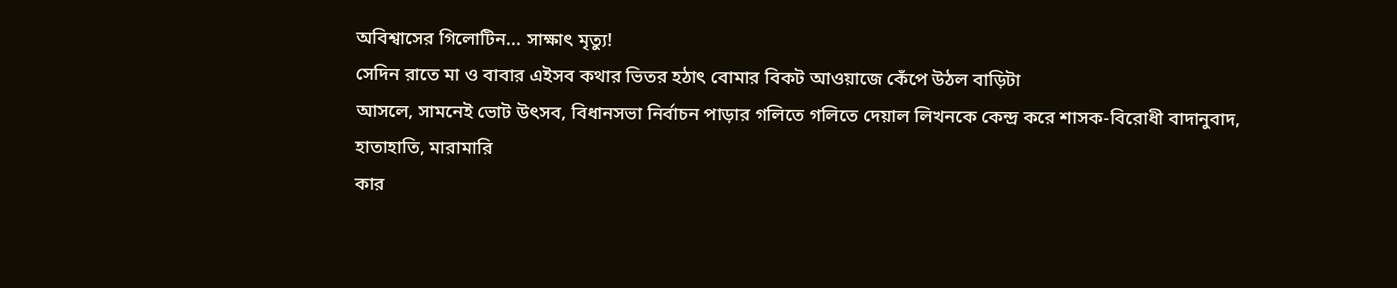অবিশ্বাসের গিলোটিন... সাক্ষাৎ মৃত্যু!
সেদিন রাতে মা ও বাবার এইসব কথার ভিতর হঠাৎ বোমার বিকট আওয়াজে কেঁপে উঠল বাড়িটা
আসলে, সামনেই ভোট উৎসব, বিধানসভা নির্বাচন পাড়ার গলিতে গলিতে দেয়াল লিখনকে কেন্দ্র করে শাসক-বিরোধী বাদানুবাদ, হাতাহাতি, মারামারি
কার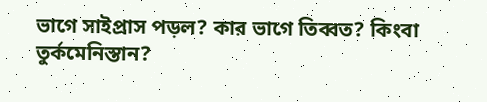ভাগে সাইপ্রাস পড়ল? কার ভাগে তিব্বত? কিংবা তুর্কমেনিস্তান?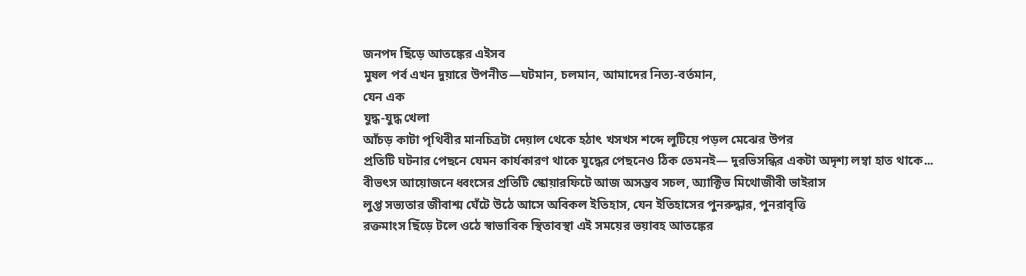জনপদ ছিঁড়ে আতঙ্কের এইসব
মুষল পর্ব এখন দুয়ারে উপনীত—ঘটমান, চলমান, আমাদের নিত্য-বর্তমান,
যেন এক
যুদ্ধ-যুদ্ধ খেলা
আঁচড় কাটা পৃথিবীর মানচিত্রটা দেয়াল থেকে হঠাৎ খসখস শব্দে লুটিয়ে পড়ল মেঝের উপর
প্রতিটি ঘটনার পেছনে যেমন কার্যকারণ থাকে যুদ্ধের পেছনেও ঠিক তেমনই— দুরভিসন্ধির একটা অদৃশ্য লম্বা হাত থাকে...
বীভৎস আয়োজনে ধ্বংসের প্রতিটি স্কোয়ারফিটে আজ অসম্ভব সচল, অ্যাক্টিভ মিথোজীবী ভাইরাস
লুপ্ত সভ্যতার জীবাশ্ম ঘেঁটে উঠে আসে অবিকল ইতিহাস, যেন ইতিহাসের পুনরুদ্ধার, পুনরাবৃত্তি
রক্তমাংস ছিঁড়ে টলে ওঠে স্বাভাবিক স্থিতাবস্থা এই সময়ের ভয়াবহ আতঙ্কের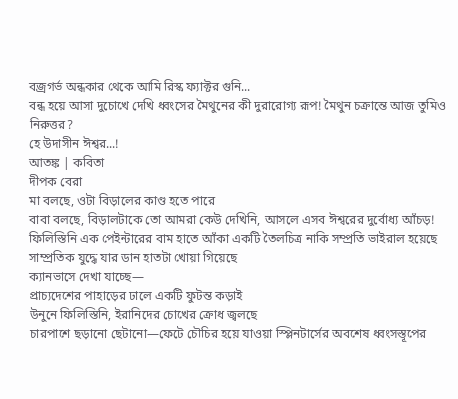বজ্রগর্ভ অন্ধকার থেকে আমি রিস্ক ফ্যাক্টর গুনি...
বন্ধ হয়ে আসা দুচোখে দেখি ধ্বংসের মৈথুনের কী দুরারোগ্য রূপ! মৈথুন চক্রান্তে আজ তুমিও নিরুত্তর?
হে উদাসীন ঈশ্বর...!
আতঙ্ক | কবিতা
দীপক বেরা
মা বলছে, ওটা বিড়ালের কাণ্ড হতে পারে
বাবা বলছে, বিড়ালটাকে তো আমরা কেউ দেখিনি, আসলে এসব ঈশ্বরের দুর্বোধ্য আঁচড়!
ফিলিস্তিনি এক পেইন্টারের বাম হাতে আঁকা একটি তৈলচিত্র নাকি সম্প্রতি ভাইরাল হয়েছে সাম্প্রতিক যুদ্ধে যার ডান হাতটা খোয়া গিয়েছে
ক্যানভাসে দেখা যাচ্ছে—
প্রাচ্যদেশের পাহাড়ের ঢালে একটি ফুটন্ত কড়াই
উনুনে ফিলিস্তিনি, ইরানিদের চোখের ক্রোধ জ্বলছে
চারপাশে ছড়ানো ছেটানো—ফেটে চৌচির হয়ে যাওয়া স্প্লিনটার্সের অবশেষ ধ্বংসস্তূপের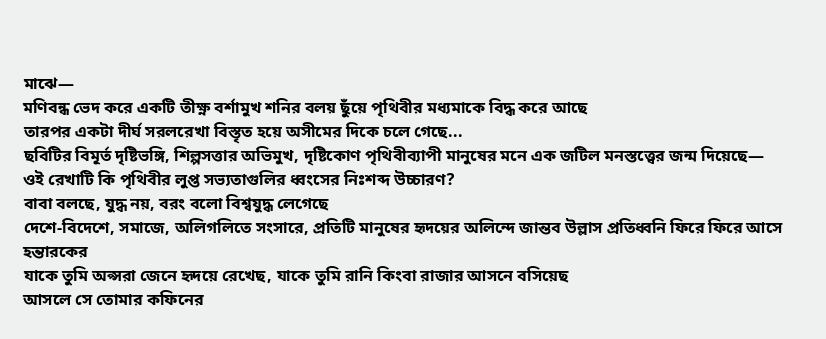মাঝে—
মণিবন্ধ ভেদ করে একটি তীক্ষ্ণ বর্শামুখ শনির বলয় ছুঁয়ে পৃথিবীর মধ্যমাকে বিদ্ধ করে আছে
তারপর একটা দীর্ঘ সরলরেখা বিস্তৃত হয়ে অসীমের দিকে চলে গেছে...
ছবিটির বিমূর্ত দৃষ্টিভঙ্গি, শিল্পসত্তার অভিমুখ, দৃষ্টিকোণ পৃথিবীব্যাপী মানুষের মনে এক জটিল মনস্তত্ত্বের জন্ম দিয়েছে—
ওই রেখাটি কি পৃথিবীর লুপ্ত সভ্যতাগুলির ধ্বংসের নিঃশব্দ উচ্চারণ?
বাবা বলছে, যুদ্ধ নয়, বরং বলো বিশ্বযুদ্ধ লেগেছে
দেশে-বিদেশে, সমাজে, অলিগলিতে সংসারে, প্রতিটি মানুষের হৃদয়ের অলিন্দে জান্তব উল্লাস প্রতিধ্বনি ফিরে ফিরে আসে হন্তারকের
যাকে তুমি অপ্সরা জেনে হৃদয়ে রেখেছ, যাকে তুমি রানি কিংবা রাজার আসনে বসিয়েছ
আসলে সে তোমার কফিনের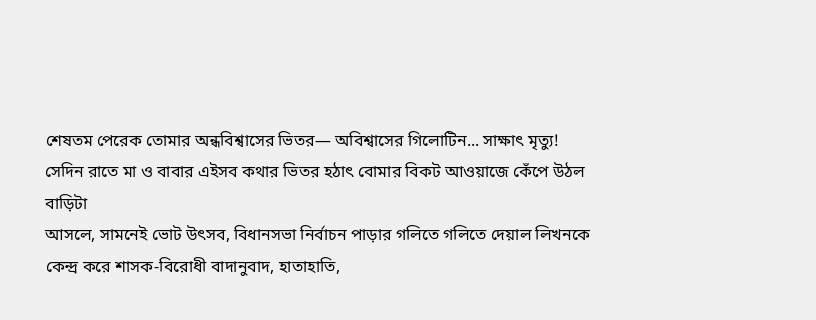শেষতম পেরেক তোমার অন্ধবিশ্বাসের ভিতর— অবিশ্বাসের গিলোটিন... সাক্ষাৎ মৃত্যু!
সেদিন রাতে মা ও বাবার এইসব কথার ভিতর হঠাৎ বোমার বিকট আওয়াজে কেঁপে উঠল বাড়িটা
আসলে, সামনেই ভোট উৎসব, বিধানসভা নির্বাচন পাড়ার গলিতে গলিতে দেয়াল লিখনকে কেন্দ্র করে শাসক-বিরোধী বাদানুবাদ, হাতাহাতি,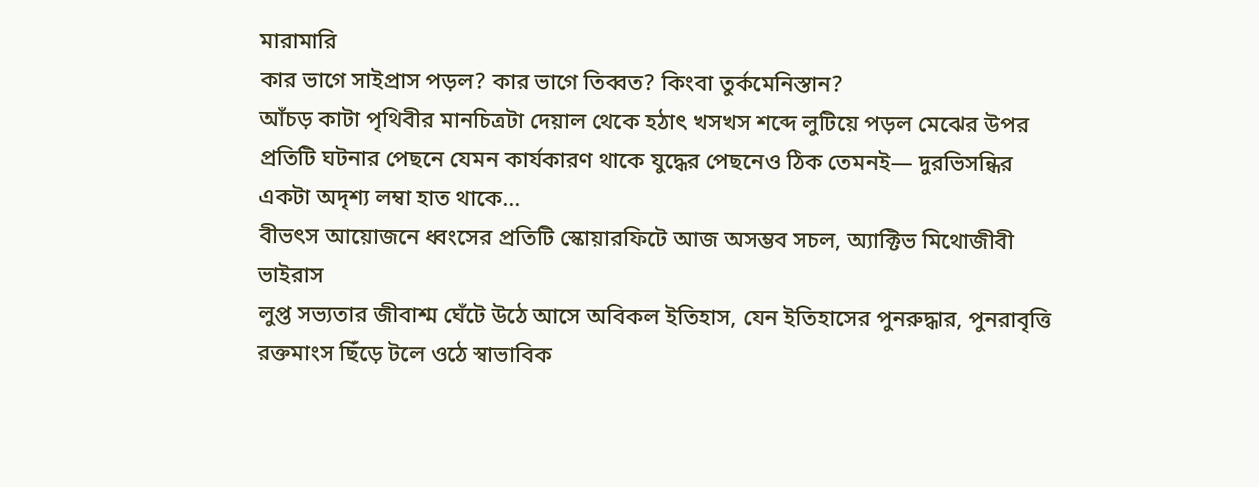মারামারি
কার ভাগে সাইপ্রাস পড়ল? কার ভাগে তিব্বত? কিংবা তুর্কমেনিস্তান?
আঁচড় কাটা পৃথিবীর মানচিত্রটা দেয়াল থেকে হঠাৎ খসখস শব্দে লুটিয়ে পড়ল মেঝের উপর
প্রতিটি ঘটনার পেছনে যেমন কার্যকারণ থাকে যুদ্ধের পেছনেও ঠিক তেমনই— দুরভিসন্ধির একটা অদৃশ্য লম্বা হাত থাকে...
বীভৎস আয়োজনে ধ্বংসের প্রতিটি স্কোয়ারফিটে আজ অসম্ভব সচল, অ্যাক্টিভ মিথোজীবী ভাইরাস
লুপ্ত সভ্যতার জীবাশ্ম ঘেঁটে উঠে আসে অবিকল ইতিহাস, যেন ইতিহাসের পুনরুদ্ধার, পুনরাবৃত্তি
রক্তমাংস ছিঁড়ে টলে ওঠে স্বাভাবিক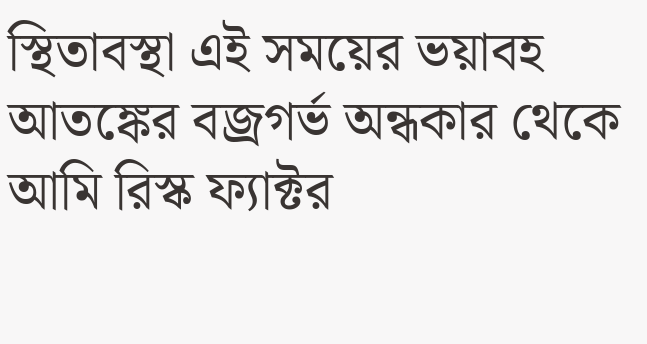স্থিতাবস্থা এই সময়ের ভয়াবহ আতঙ্কের বজ্রগর্ভ অন্ধকার থেকে আমি রিস্ক ফ্যাক্টর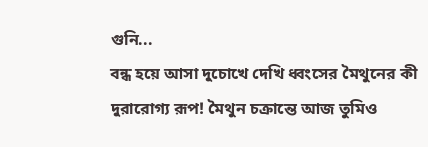গুনি...
বন্ধ হয়ে আসা দুচোখে দেখি ধ্বংসের মৈথুনের কী দুরারোগ্য রূপ! মৈথুন চক্রান্তে আজ তুমিও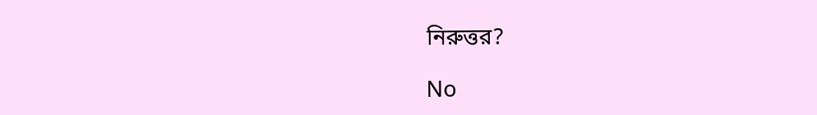নিরুত্তর?

No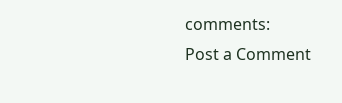comments:
Post a Comment